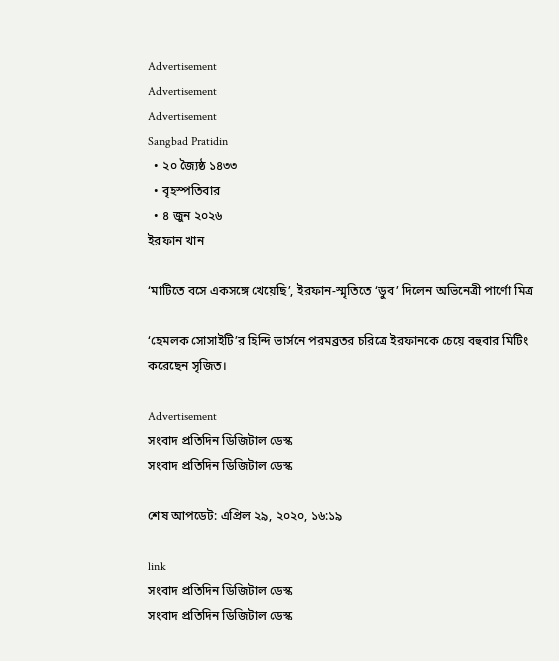Advertisement
Advertisement
Advertisement
Sangbad Pratidin
  • ২০ জ্যৈষ্ঠ ১৪৩৩
  • বৃহস্পতিবার
  • ৪ জুন ২০২৬
ইরফান খান

‘মাটিতে বসে একসঙ্গে খেয়েছি’, ইরফান-স্মৃতিতে ‘ডুব’ দিলেন অভিনেত্রী পার্ণো মিত্র

‘হেমলক সোসাইটি’র হিন্দি ভার্সনে পরমব্রতর চরিত্রে ইরফানকে চেয়ে বহুবার মিটিং করেছেন সৃজিত।

Advertisement
সংবাদ প্রতিদিন ডিজিটাল ডেস্ক
সংবাদ প্রতিদিন ডিজিটাল ডেস্ক

শেষ আপডেট: এপ্রিল ২৯, ২০২০, ১৬:১৯

link
সংবাদ প্রতিদিন ডিজিটাল ডেস্ক
সংবাদ প্রতিদিন ডিজিটাল ডেস্ক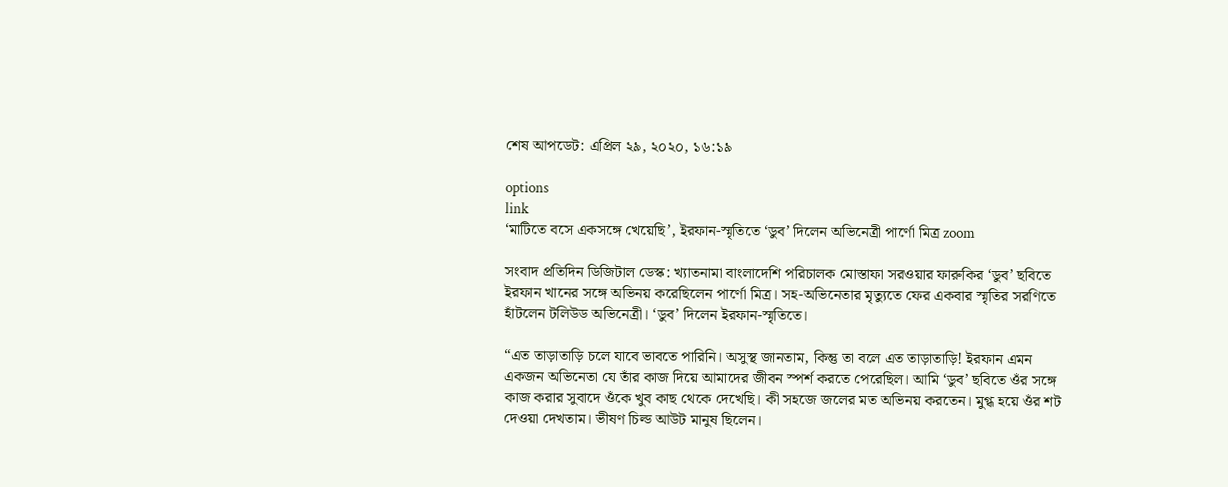শেষ আপডেট: এপ্রিল ২৯, ২০২০, ১৬:১৯

options
link
‘মাটিতে বসে একসঙ্গে খেয়েছি’, ইরফান-স্মৃতিতে ‘ডুব’ দিলেন অভিনেত্রী পার্ণো মিত্র zoom

সংবাদ প্রতিদিন ডিজিটাল ডেস্ক: খ্যাতনামা বাংলাদেশি পরিচালক মোস্তাফা সরওয়ার ফারুকির ‘ডুব’ ছবিতে ইরফান খানের সঙ্গে অভিনয় করেছিলেন পার্ণো মিত্র। সহ-অভিনেতার মৃত্যুতে ফের একবার স্মৃতির সরণিতে হাঁটলেন টলিউড অভিনেত্রী। ‘ডুব’ দিলেন ইরফান-স্মৃতিতে।

“এত তাড়াতাড়ি চলে যাবে ভাবতে পারিনি। অসুস্থ জানতাম, কিন্তু তা বলে এত তাড়াতাড়ি! ইরফান এমন একজন অভিনেতা যে তাঁর কাজ দিয়ে আমাদের জীবন স্পর্শ করতে পেরেছিল। আমি ‘ডুব’ ছবিতে ওঁর সঙ্গে কাজ করার সুবাদে ওঁকে খুব কাছ থেকে দেখেছি। কী সহজে জলের মত অভিনয় করতেন। মুগ্ধ হয়ে ওঁর শট দেওয়া দেখতাম। ভীষণ চিল্ড আউট মানুষ ছিলেন।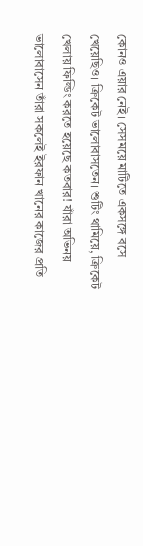কোনও এয়ার নেই। সেসময়ে মাটিতে একসঙ্গে বসে খেয়েছিও। ক্রিকেট ভালোবাসতেন। শুটিং থামিয়ে, ক্রিকেট খেলায় ফিল্ডিং করতে হয়েছে কতবার! যাঁরা অভিনয় ভালোবাসেন তাঁরা সকলেই ইরফান খানের কাজের প্রতি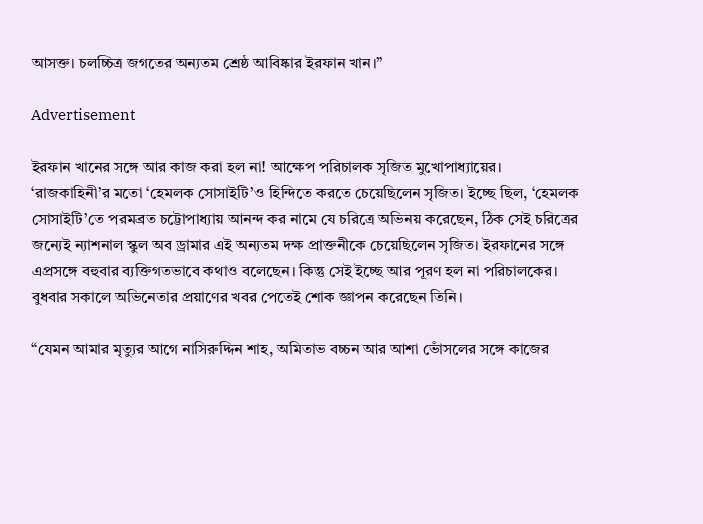আসক্ত। চলচ্চিত্র জগতের অন্যতম শ্রেষ্ঠ আবিষ্কার ইরফান খান।”

Advertisement

ইরফান খানের সঙ্গে আর কাজ করা হল না! আক্ষেপ পরিচালক সৃজিত মুখোপাধ্যায়ের। ‘রাজকাহিনী’র মতো ‘হেমলক সোসাইটি’ও হিন্দিতে করতে চেয়েছিলেন সৃজিত। ইচ্ছে ছিল, ‘হেমলক সোসাইটি’তে পরমব্রত চট্টোপাধ্যায় আনন্দ কর নামে যে চরিত্রে অভিনয় করেছেন, ঠিক সেই চরিত্রের জন্যেই ন্যাশনাল স্কুল অব ড্রামার এই অন্যতম দক্ষ প্রাক্তনীকে চেয়েছিলেন সৃজিত। ইরফানের সঙ্গে এপ্রসঙ্গে বহুবার ব্যক্তিগতভাবে কথাও বলেছেন। কিন্তু সেই ইচ্ছে আর পূরণ হল না পরিচালকের। বুধবার সকালে অভিনেতার প্রয়াণের খবর পেতেই শোক জ্ঞাপন করেছেন তিনি।

“যেমন আমার মৃত্যুর আগে নাসিরুদ্দিন শাহ, অমিতাভ বচ্চন আর আশা ভোঁসলের সঙ্গে কাজের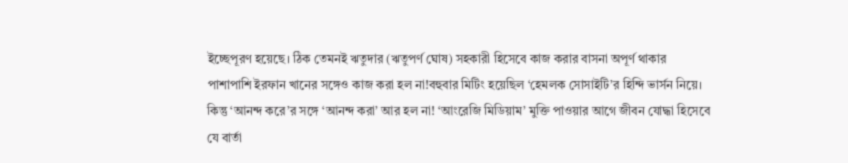ইচ্ছেপূরণ হয়েছে। ঠিক তেমনই ঋতুদার (ঋতুপর্ণ ঘোষ) সহকারী হিসেবে কাজ করার বাসনা অপূর্ণ থাকার পাশাপাশি ইরফান খানের সঙ্গেও কাজ করা হল না!বহুবার মিটিং হয়েছিল ‘হেমলক সোসাইটি’র হিন্দি ভার্সন নিয়ে। কিন্তু ‘আনন্দ করে’র সঙ্গে ‘আনন্দ করা’ আর হল না! ‘আংরেজি মিডিয়াম’ মুক্তি পাওয়ার আগে জীবন যোদ্ধা হিসেবে যে বার্তা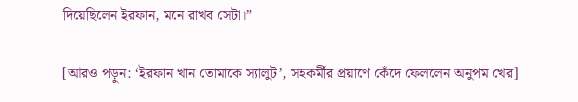দিয়েছিলেন ইরফান, মনে রাখব সেটা।”

[আরও পড়ুন: ‘ইরফান খান তোমাকে স্যালুট’, সহকর্মীর প্রয়াণে কেঁদে ফেললেন অনুপম খের]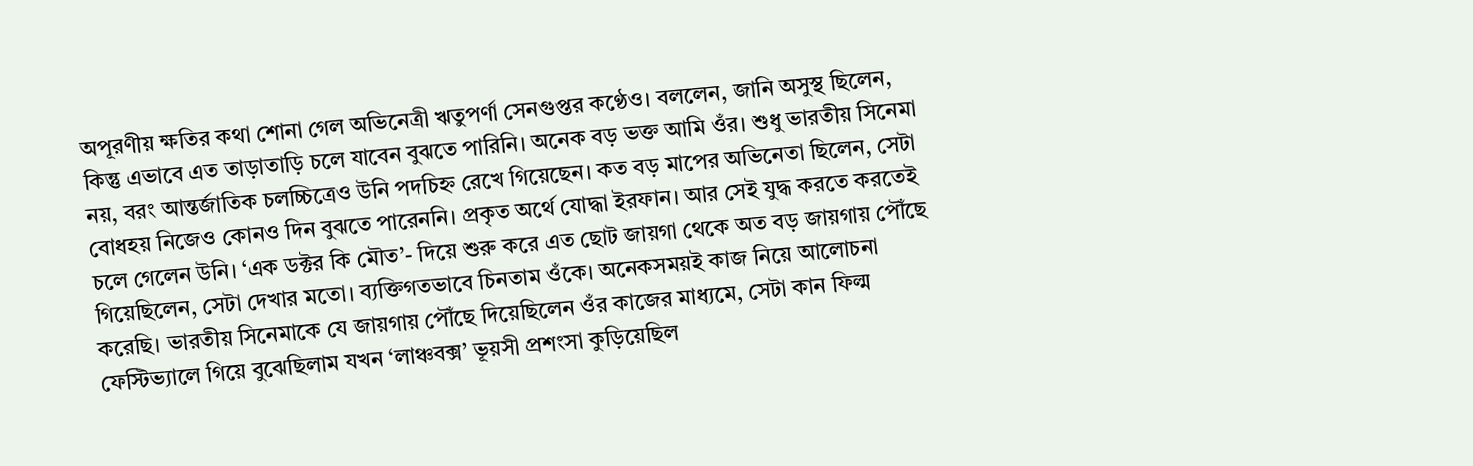অপূরণীয় ক্ষতির কথা শোনা গেল অভিনেত্রী ঋতুপর্ণা সেনগুপ্তর কণ্ঠেও। বললেন, জানি অসুস্থ ছিলেন, কিন্তু এভাবে এত তাড়াতাড়ি চলে যাবেন বুঝতে পারিনি। অনেক বড় ভক্ত আমি ওঁর। শুধু ভারতীয় সিনেমা নয়, বরং আন্তর্জাতিক চলচ্চিত্রেও উনি পদচিহ্ন রেখে গিয়েছেন। কত বড় মাপের অভিনেতা ছিলেন, সেটা বোধহয় নিজেও কোনও দিন বুঝতে পারেননি। প্রকৃত অর্থে যোদ্ধা ইরফান। আর সেই যুদ্ধ করতে করতেই চলে গেলেন উনি। ‘এক ডক্টর কি মৌত’- দিয়ে শুরু করে এত ছোট জায়গা থেকে অত বড় জায়গায় পৌঁছে গিয়েছিলেন, সেটা দেখার মতো। ব্যক্তিগতভাবে চিনতাম ওঁকে। অনেকসময়ই কাজ নিয়ে আলোচনা করেছি। ভারতীয় সিনেমাকে যে জায়গায় পৌঁছে দিয়েছিলেন ওঁর কাজের মাধ্যমে, সেটা কান ফিল্ম ফেস্টিভ্যালে গিয়ে বুঝেছিলাম যখন ‘লাঞ্চবক্স’ ভূয়সী প্রশংসা কুড়িয়েছিল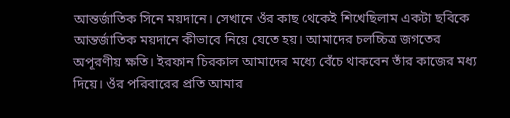আন্তর্জাতিক সিনে ময়দানে। সেখানে ওঁর কাছ থেকেই শিখেছিলাম একটা ছবিকে আন্তর্জাতিক ময়দানে কীভাবে নিয়ে যেতে হয়। আমাদের চলচ্চিত্র জগতের অপূরণীয় ক্ষতি। ইরফান চিরকাল আমাদের মধ্যে বেঁচে থাকবেন তাঁর কাজের মধ্য দিয়ে। ওঁর পরিবারের প্রতি আমার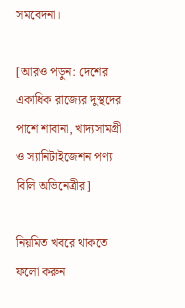সমবেদনা।

[আরও পড়ুন: দেশের একাধিক রাজ্যের দুস্থদের পাশে শাবানা, খাদ্যসামগ্রী ও স্যানিটাইজেশন পণ্য বিলি অভিনেত্রীর]

নিয়মিত খবরে থাকতে ফলো করুন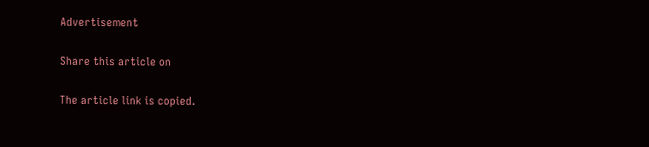Advertisement

Share this article on

The article link is copied.